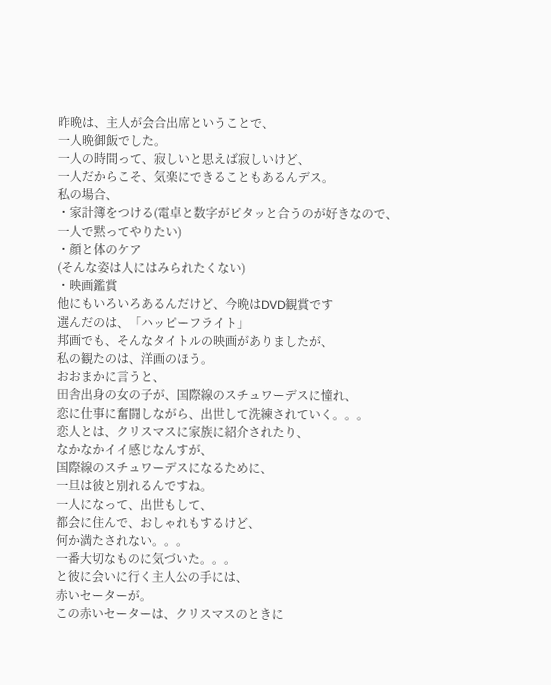昨晩は、主人が会合出席ということで、
一人晩御飯でした。
一人の時間って、寂しいと思えば寂しいけど、
一人だからこそ、気楽にできることもあるんデス。
私の場合、
・家計簿をつける(電卓と数字がピタッと合うのが好きなので、
一人で黙ってやりたい)
・顔と体のケア
(そんな姿は人にはみられたくない)
・映画鑑賞
他にもいろいろあるんだけど、今晩はDVD観賞です
選んだのは、「ハッピーフライト」
邦画でも、そんなタイトルの映画がありましたが、
私の観たのは、洋画のほう。
おおまかに言うと、
田舎出身の女の子が、国際線のスチュワーデスに憧れ、
恋に仕事に奮闘しながら、出世して洗練されていく。。。
恋人とは、クリスマスに家族に紹介されたり、
なかなかイイ感じなんすが、
国際線のスチュワーデスになるために、
一旦は彼と別れるんですね。
一人になって、出世もして、
都会に住んで、おしゃれもするけど、
何か満たされない。。。
一番大切なものに気づいた。。。
と彼に会いに行く主人公の手には、
赤いセーターが。
この赤いセーターは、クリスマスのときに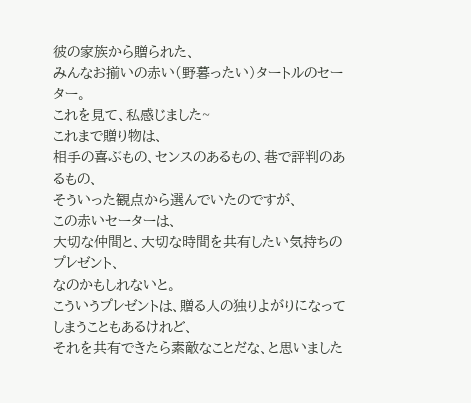彼の家族から贈られた、
みんなお揃いの赤い(野暮ったい)タートルのセーター。
これを見て、私感じました~
これまで贈り物は、
相手の喜ぶもの、センスのあるもの、巷で評判のあるもの、
そういった観点から選んでいたのですが、
この赤いセーターは、
大切な仲間と、大切な時間を共有したい気持ちのプレゼント、
なのかもしれないと。
こういうプレゼントは、贈る人の独りよがりになってしまうこともあるけれど、
それを共有できたら素敵なことだな、と思いました